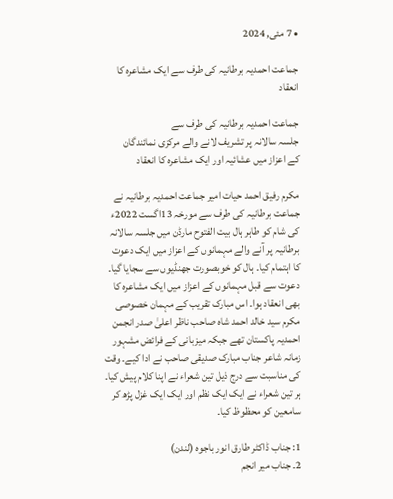• 7 مئی, 2024

جماعت احمدیہ برطانیہ کی طرف سے ایک مشاعرہ کا انعقاد

جماعت احمدیہ برطانیہ کی طرف سے
جلسہ سالانہ پر تشریف لانے والے مرکزی نمائندگان
کے اعزاز میں عشائیہ اور ایک مشاعرہ کا انعقاد

مکرم رفیق احمد حیات امیر جماعت احمدیہ برطانیہ نے جماعت برطانیہ کی طرف سے مورخہ 13اگست 2022ء کی شام کو طاہر ہال بیت الفتوح مارڈن میں جلسہ سالانہ برطانیہ پر آنے والے مہمانوں کے اعزاز میں ایک دعوت کا اہتمام کیا۔ ہال کو خوبصورت جھنڈیوں سے سجایا گیا۔ دعوت سے قبل مہمانوں کے اعزاز میں ایک مشاعرہ کا بھی انعقاد ہوا۔ اس مبارک تقریب کے مہمان خصوصی مکرم سید خالد احمد شاہ صاحب ناظر اعلیٰ صدر انجمن احمدیہ پاکستان تھے جبکہ میزبانی کے فرائض مشہور زمانہ شاعر جناب مبارک صدیقی صاحب نے ادا کیے۔ وقت کی مناسبت سے درج ذیل تین شعراء نے اپنا کلام پیش کیا۔ ہر تین شعراء نے ایک ایک نظم اور ایک ایک غزل پڑھ کر سامعین کو محظوظ کیا۔

1: جناب ڈاکٹر طارق انور باجوہ (لندن)
2۔ جناب میر انجم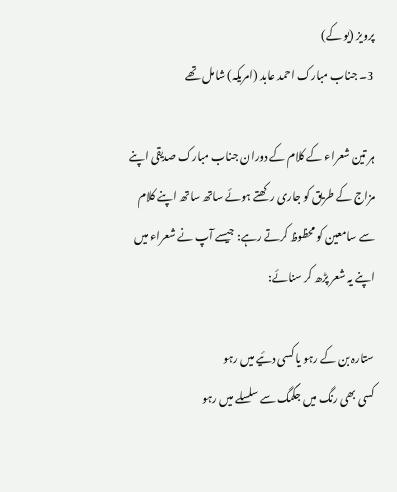پرویز (یو کے)
3۔ جناب مبارک احمد عابد (امریکہ) شامل تھے

ہر تین شعراء کے کلام کے دوران جناب مبارک صدیقی اپنے مزاج کے طریق کو جاری رکھتے ہوئے ساتھ ساتھ اپنے کلام سے سامعین کو محظوظ کرتے رہے: جیسے آپ نے شعراء میں اپنے یہ شعر پڑھ کر سنائے:

ستارہ بن کے رہو یا کسی دئیے میں رہو
کسی بھی رنگ میں جگمگ سے سلسلے میں رہو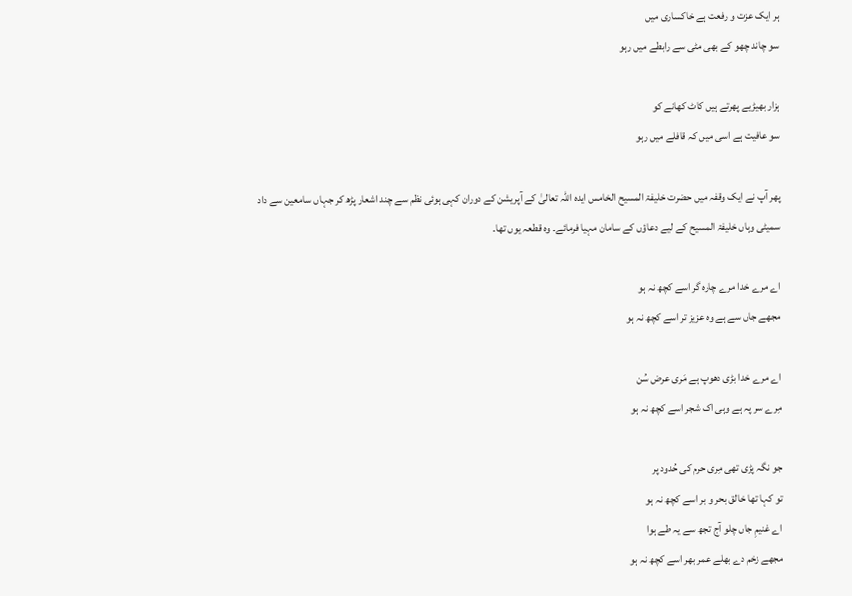ہر ایک عزت و رفعت ہے خاکساری میں
سو چاند چھو کے بھی مٹی سے رابطے میں رہو

ہزار بھیڑیے پھرتے ہیں کاٹ کھانے کو
سو عافیت ہے اسی میں کہ قافلے میں رہو

پھر آپ نے ایک وقفہ میں حضرت خلیفۃ المسیح الخامس ایدہ اللہ تعالیٰ کے آپریشن کے دوران کہی ہوئی نظم سے چند اشعار پڑھ کر جہاں سامعین سے داد سمیٹی وہاں خلیفۃ المسیح کے لیے دعاؤں کے سامان مہیا فرمائے۔ وہ قطعہ یوں تھا۔

اے مرے خدا مرے چارہ گر اسے کچھ نہ ہو
مجھے جاں سے ہے وہ عزیز تر اسے کچھ نہ ہو

اے مرے خدا بڑی دھوپ ہے مَری عرض سُن
مِرے سر پہ ہے وہی اک شجر اسے کچھ نہ ہو

جو نگہ پڑی تھی مِری حرم کی حُدود پر
تو کہا تھا خالق بحر و بر اسے کچھ نہ ہو
اے غنیمِ جاں چلو آج تجھ سے یہ طے ہوا
مجھے زخم دے بھلے عمر بھر اسے کچھ نہ ہو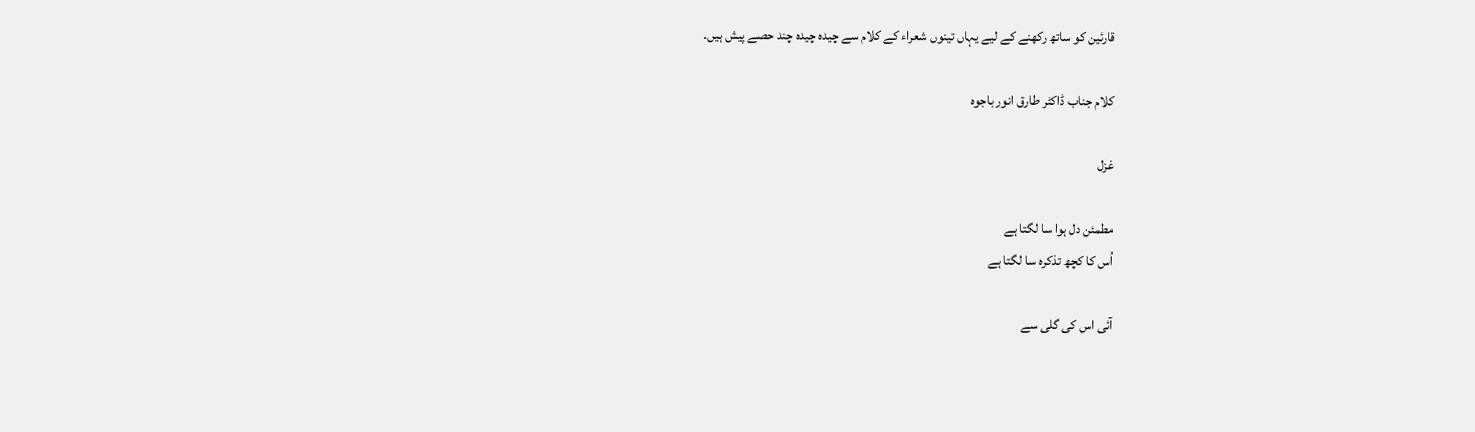قارئین کو ساتھ رکھنے کے لیے یہاں تینوں شعراء کے کلام سے چیدہ چیدہ چند حصے پیش ہیں۔

کلام جناب ڈاکٹر طارق انور باجوہ

غزل

مطمئن دل ہوا سا لگتا ہے
اُس کا کچھ تذکرہ سا لگتا ہے

آئی اس کی گلی سے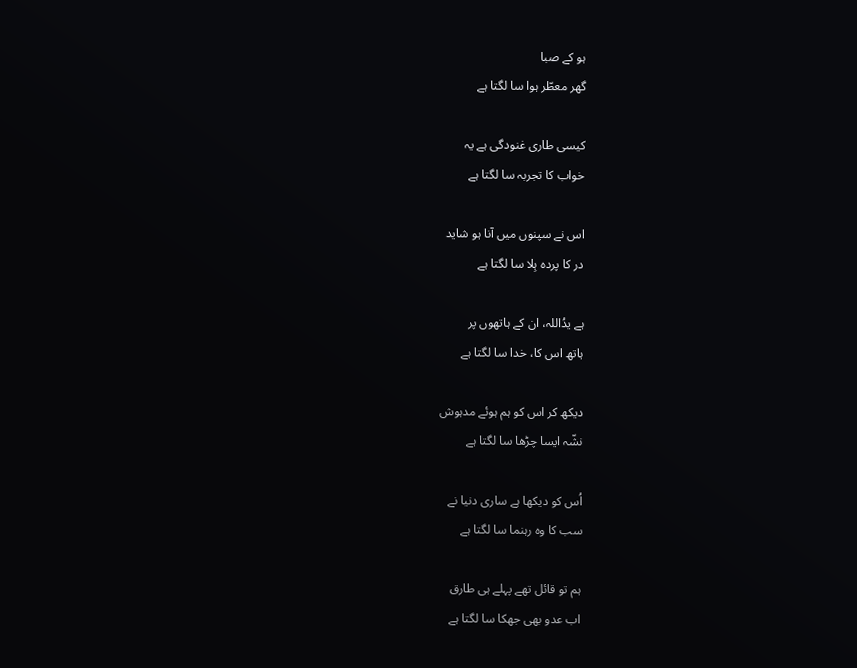ہو کے صبا
گھر معطّر ہوا سا لگتا ہے

کیسی طاری غنودگی ہے یہ
خواب کا تجربہ سا لگتا ہے

اس نے سپنوں میں آنا ہو شاید
در کا پردہ ہِلا سا لگتا ہے

ہے یدُاللہ، ان کے ہاتھوں پر
ہاتھ اس کا، خدا سا لگتا ہے

دیکھ کر اس کو ہم ہوئے مدہوش
نشّہ ایسا چڑھا سا لگتا ہے

اُس کو دیکھا ہے ساری دنیا نے
سب کا وہ رہنما سا لگتا ہے

ہم تو قائل تھے پہلے ہی طارق
اب عدو بھی جھکا سا لگتا ہے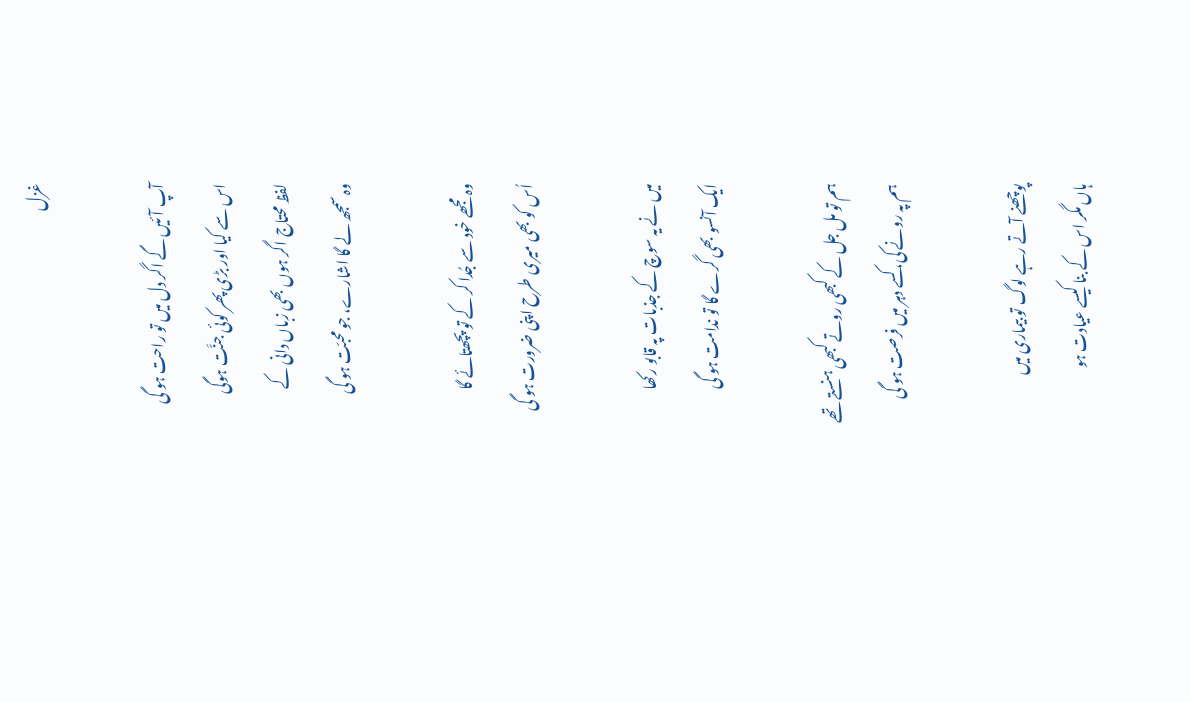غزل

آپ آئیں گے اگر دل میں تو راحت ہو گی
اس سے کیا اور بڑی پھر کوئی جنَّت ہوگی
لفظ محتاج اگر ہوں بھی زباں دانی کے
وہ سمجھ لے گا اشارے، جو محبّت ہو گی

وہ مجھے خود سے جُدا کر کے تو پچھتائے گا
اُس کو بھی میری طرح اپنی ضرورت ہو گی

میں نے یہ سوچ کے جذبات پہ قابو رکھا
ایک آنسو بھی گرے گا تو ندامت ہو گی

ہم تو مل جل کے کبھی روتے کبھی ہنستے تھے
ہم پہ رونے کی، کسے دہر میں فرصت ہو گی

پوچھنے آتے رہے لوگ تو بیماری میں
ہاں مگر اس کے بنا کیسے عیادت ہو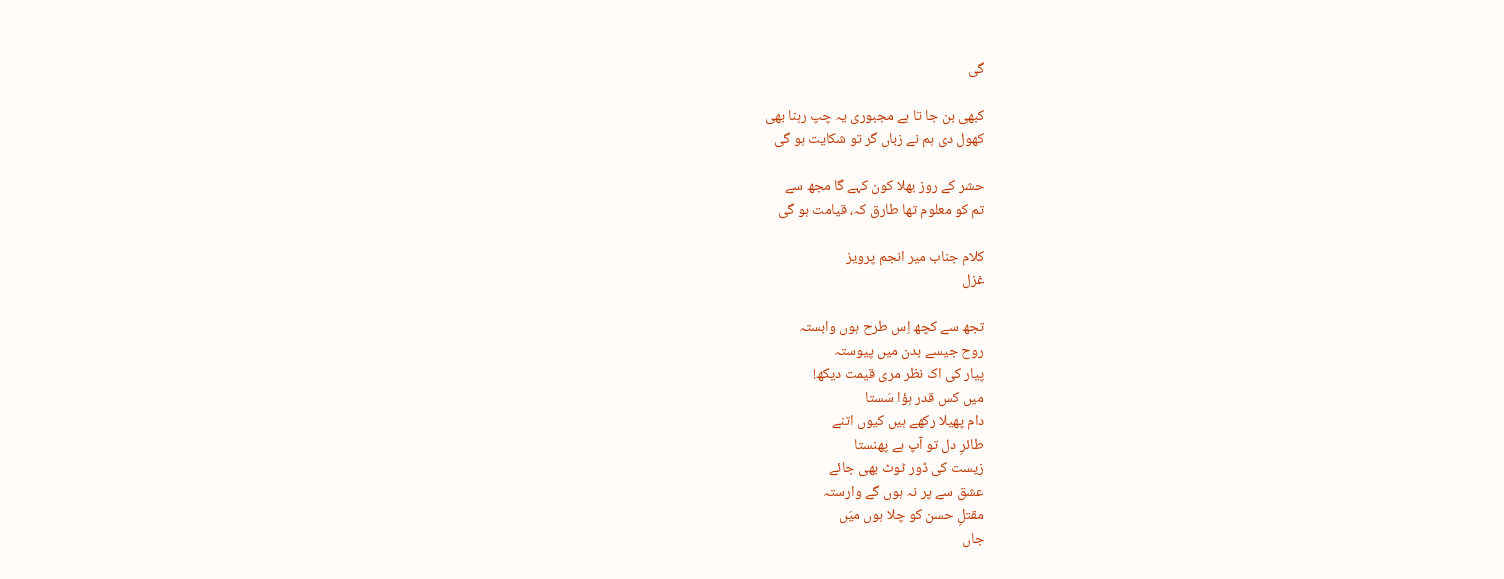گی

کبھی بن جا تا ہے مجبوری یہ چپ رہنا بھی
کھول دی ہم نے زباں گر تو شکایت ہو گی

حشر کے روز بھلا کون کہے گا مجھ سے
تم کو معلوم تھا طارق کہ، قیامت ہو گی

کلام جناب میر انجم پرویز
غزل

تجھ سے کچھ اِس طرح ہوں وابستہ
روح جیسے بدن میں پیوستہ
پیار کی اک نظر مری قیمت دیکھ!
میں کس قدر ہؤا سَستا
دام پھیلا رکھے ہیں کیوں اتنے
طائرِ دل تو آپ ہے پھنستا
زیست کی ڈور ٹوٹ بھی جائے
عشق سے پر نہ ہوں گے وارستہ
مقتلِ حسن کو چلا ہوں میَں
جاں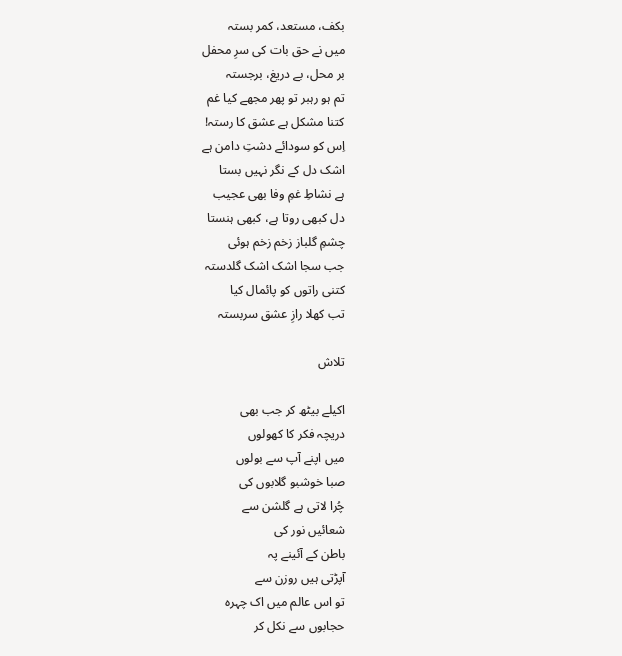بکف، مستعد، کمر بستہ
میں نے حق بات کی سرِ محفل
بر محل، بے دریغ، برجستہ
تم ہو رہبر تو پھر مجھے کیا غم
کتنا مشکل ہے عشق کا رستہ!
اِس کو سودائے دشتِ دامن ہے
اشک دل کے نگر نہیں بستا
ہے نشاطِ غمِ وفا بھی عجیب
دل کبھی روتا ہے، کبھی ہنستا
چشمِ گلباز زخم زخم ہوئی
جب سجا اشک اشک گلدستہ
کتنی راتوں کو پائمال کیا
تب کھلا رازِ عشق سربستہ

تلاش

اکیلے بیٹھ کر جب بھی
دریچہ فکر کا کھولوں
میں اپنے آپ سے بولوں
صبا خوشبو گلابوں کی
چُرا لاتی ہے گلشن سے
شعائیں نور کی
باطن کے آئینے پہ
آپڑتی ہیں روزن سے
تو اس عالم میں اک چہرہ
حجابوں سے نکل کر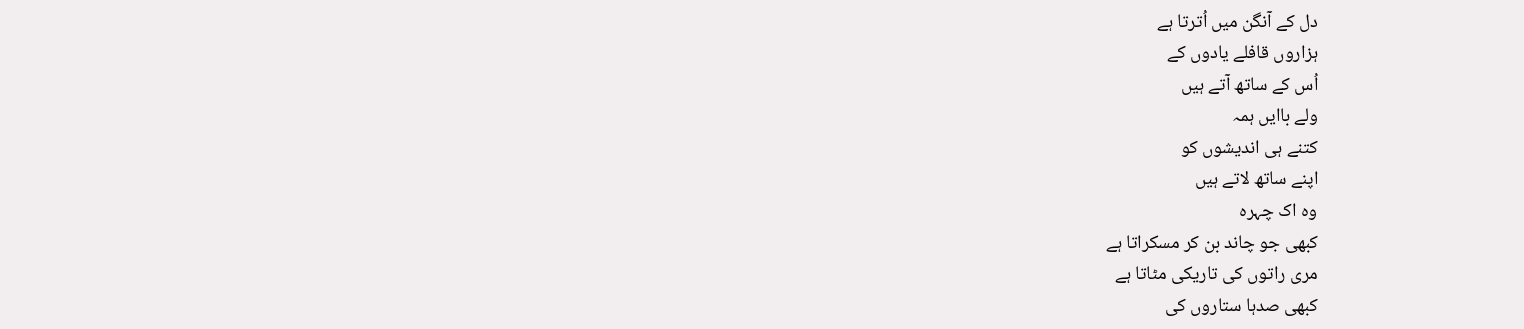دل کے آنگن میں اُترتا ہے
ہزاروں قافلے یادوں کے
اُس کے ساتھ آتے ہیں
ولے باایں ہمہ
کتنے ہی اندیشوں کو
اپنے ساتھ لاتے ہیں
وہ اک چہرہ
کبھی جو چاند بن کر مسکراتا ہے
مری راتوں کی تاریکی مٹاتا ہے
کبھی صدہا ستاروں کی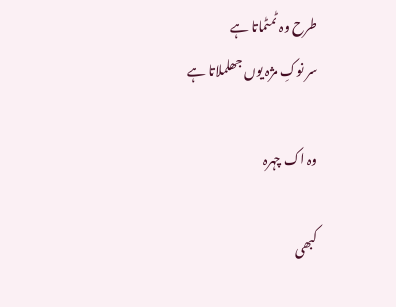طرح وہ ٹمٹماتا ہے
سر نوکِ مژہ یوں جھلملاتا ہے

وہ اک چہرہ

کبھی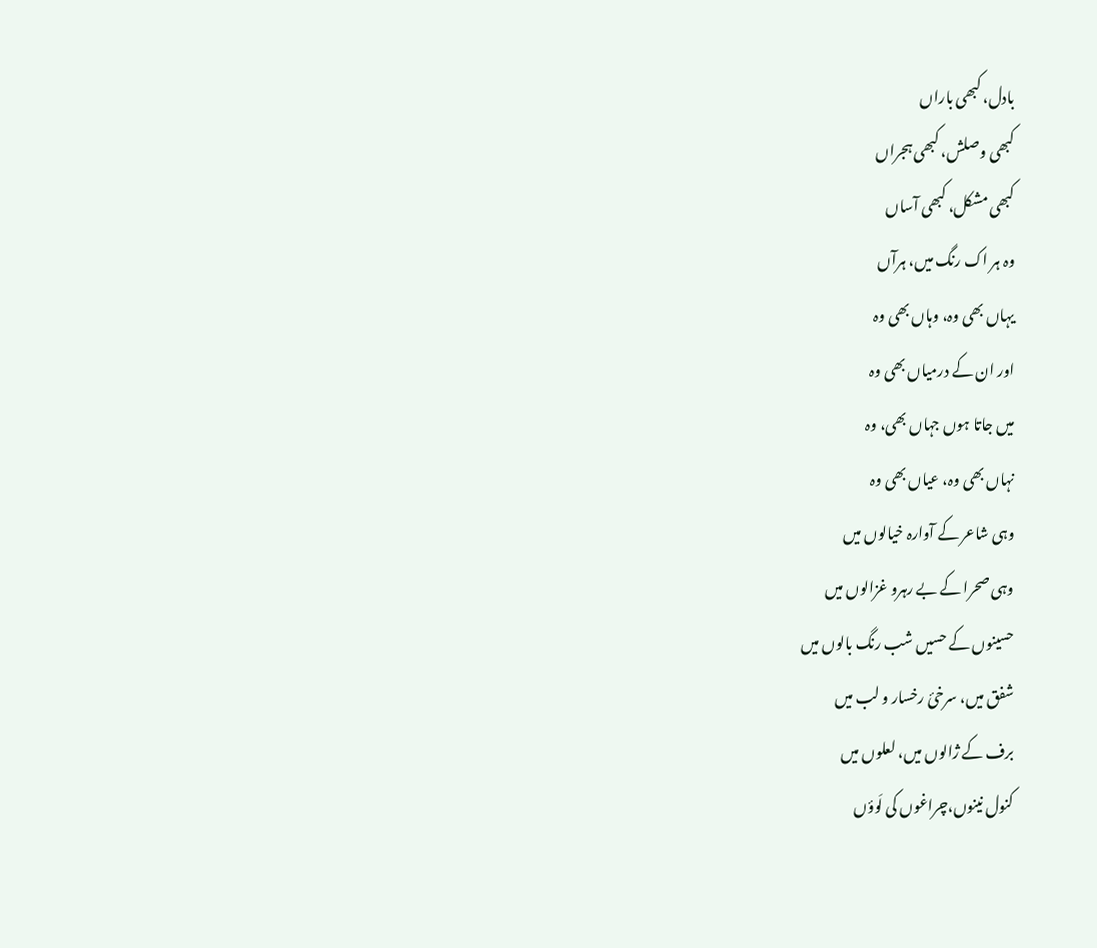بادل، کبھی باراں
کبھی وصلش، کبھی ہجراں
کبھی مشکل، کبھی آساں
وہ ہر اک رنگ میں، ہرآں
یہاں بھی وہ، وہاں بھی وہ
اور ان کے درمیاں بھی وہ
میں جاتا ہوں جہاں بھی، وہ
نہاں بھی وہ، عیاں بھی وہ
وہی شاعر کے آوارہ خیالوں میں
وہی صحرا کے بے رہرو غزالوں میں
حسینوں کے حسیں شب رنگ بالوں میں
شفق میں، سرخیٔ رخسار و لب میں
برف کے ژالوں میں، لعلوں میں
کنول نینوں،چراغوں کی لَوؤں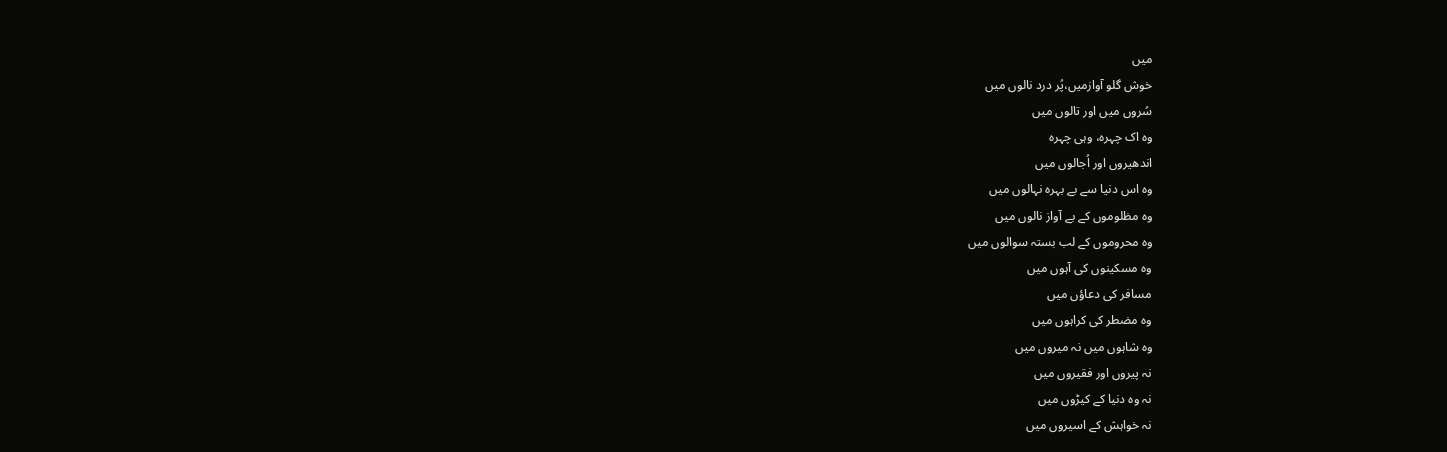میں
خوش گلو آوازمیں،پُر درد نالوں میں
سُروں میں اور تالوں میں
وہ اک چہرہ، وہی چہرہ
اندھیروں اور اُجالوں میں
وہ اس دنیا سے بے بہرہ نہالوں میں
وہ مظلوموں کے بے آواز نالوں میں
وہ محروموں کے لب بستہ سوالوں میں
وہ مسکینوں کی آہوں میں
مسافر کی دعاؤں میں
وہ مضطر کی کراہوں میں
وہ شاہوں میں نہ میروں میں
نہ پیروں اور فقیروں میں
نہ وہ دنیا کے کیڑوں میں
نہ خواہش کے اسیروں میں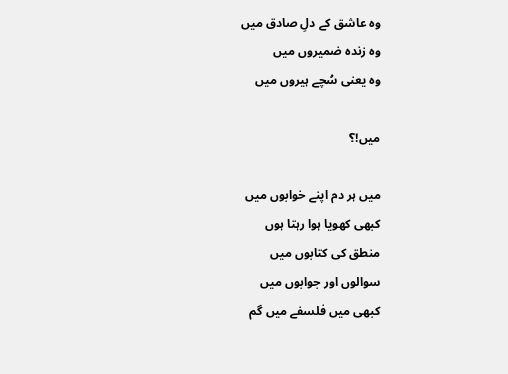وہ عاشق کے دلِ صادق میں
وہ زندہ ضمیروں میں
وہ یعنی سُچے ہیروں میں

میں!؟

میں ہر دم اپنے خوابوں میں
کبھی کھویا ہوا رہتا ہوں
منطق کی کتابوں میں
سوالوں اور جوابوں میں
کبھی میں فلسفے میں گم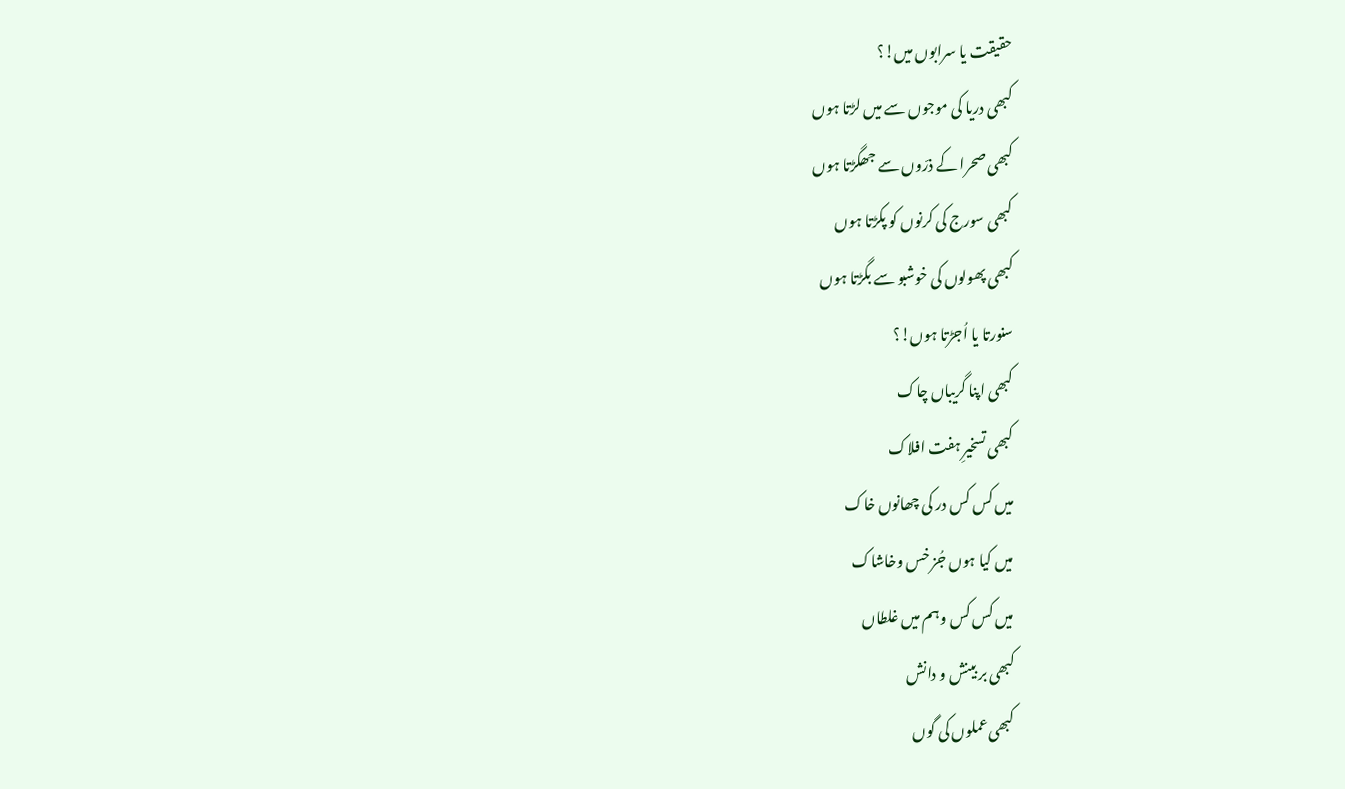حقیقت یا سرابوں میں!؟
کبھی دریا کی موجوں سے میں لڑتا ہوں
کبھی صحرا کے ذرّوں سے جھگڑتا ہوں
کبھی سورج کی کرنوں کو پکڑتا ہوں
کبھی پھولوں کی خوشبو سے بگڑتا ہوں
سنورتا یا اُجڑتا ہوں!؟
کبھی اپنا گریباں چاک
کبھی تسخیرِ ہفت افلاک
میں کس کس در کی چھانوں خاک
میں کیا ہوں جُز خس وخاشاک
میں کس کس وہم میں غلطاں
کبھی بر بینش و دانش
کبھی عملوں کی گوں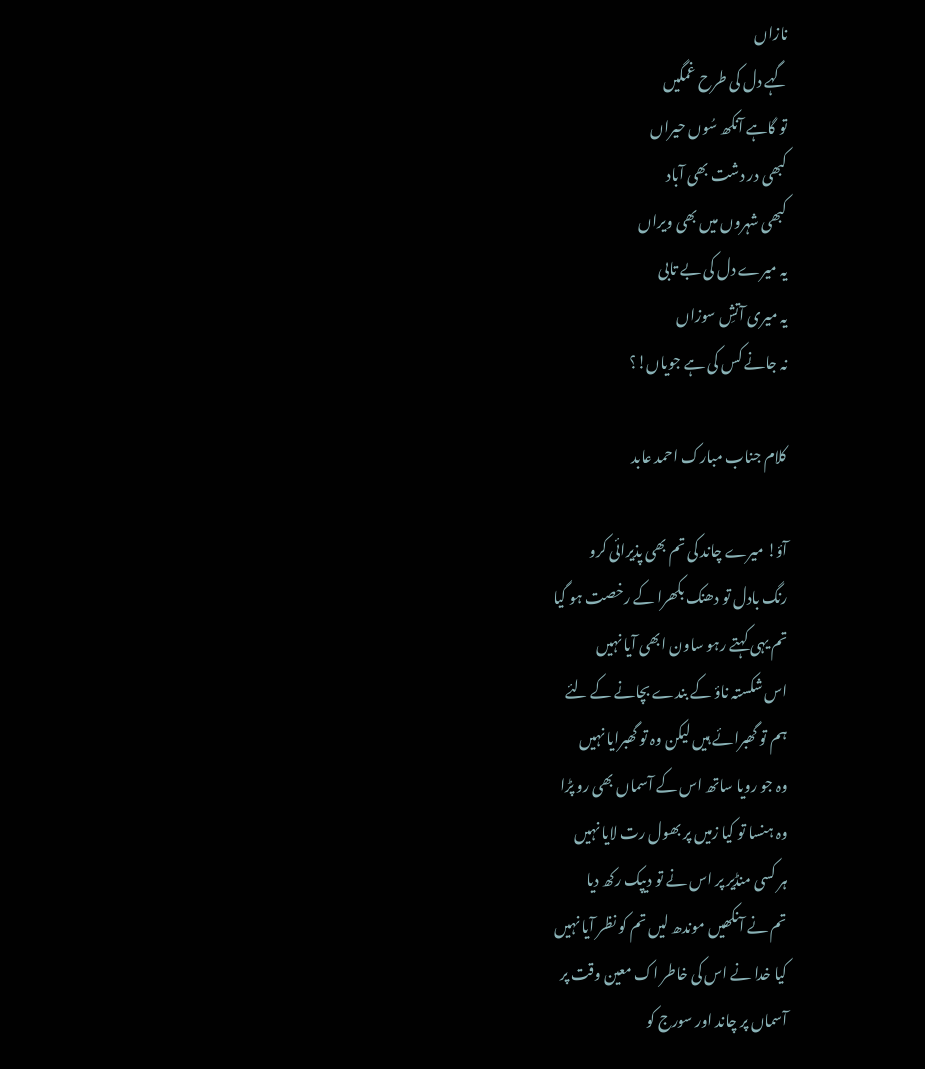نازاں
گہے دل کی طرح غمگیں
تو گاہے آنکھ سُوں حیراں
کبھی در دشت بھی آباد
کبھی شہروں میں بھی ویراں
یہ میرے دل کی بے تابی
یہ میری آتشِ سوزاں
نہ جانے کس کی ہے جویاں!؟

کلام جناب مبارک احمد عابد

آؤ! میرے چاند کی تم بھی پذیرائی کرو
رنگ بادل تو دھنک بکھرا کے رخصت ہو گیا
تم یہی کہتے رہو ساون ابھی آیا نہیں
اس شکستہ ناؤ کے بندے بچانے کے لئے
ہم تو گھبرائے ہیں لیکن وہ تو گھبرایا نہیں
وہ جو رویا ساتھ اس کے آسماں بھی رو پڑا
وہ ہنسا تو کیا زمیں پر بھول رت لایا نہیں
ہر کسی منڈیر پر اس نے تو دیپک رکھ دیا
تم نے آنکھیں موندھ لیں تم کو نظر آیا نہیں
کیا خدا نے اس کی خاطر اک معین وقت پر
آسماں پر چاند اور سورج کو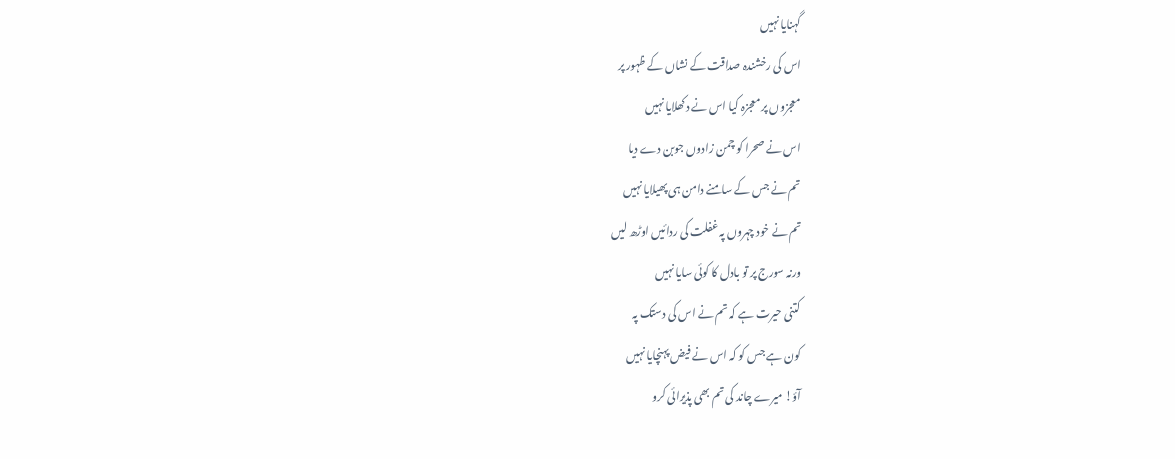گہنایا نہیں
اس کی رخشندہ صداقت کے نشاں کے ظہور پر
معجزوں پر معجزہ کیا اس نے دکھلایا نہیں
اس نے صحرا کو چمن زادوں جوبن دے دیا
تم نے جس کے سامنے دامن ہی پھیلایا نہیں
تم نے خود چہروں پہ غفلت کی ردائیں اوڑھ لیں
ورنہ سورج پر تو بادل کا کوئی سایا نہیں
کتنی حیرت ہے کہ تم نے اس کی دستک پہ
کون ہے جس کو کہ اس نے فیض پہنچایا نہیں
آؤ! میرے چاند کی تم بھی پذیرائی کرو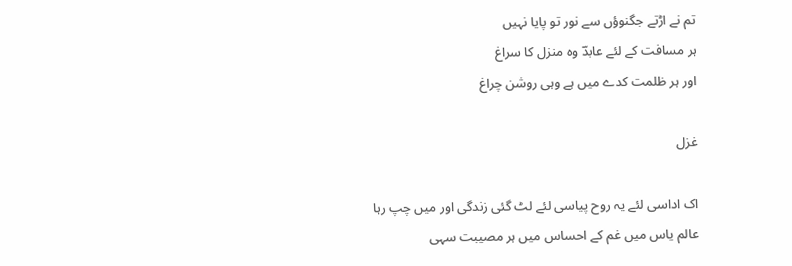تم نے اڑتے جگنوؤں سے نور تو پایا نہیں
ہر مسافت کے لئے عابدؔ وہ منزل کا سراغ
اور ہر ظلمت کدے میں ہے وہی روشن چراغ

غزل

اک اداسی لئے یہ روح پیاسی لئے لٹ گئی زندگی اور میں چپ رہا
عالم یاس میں غم کے احساس میں ہر مصیبت سہی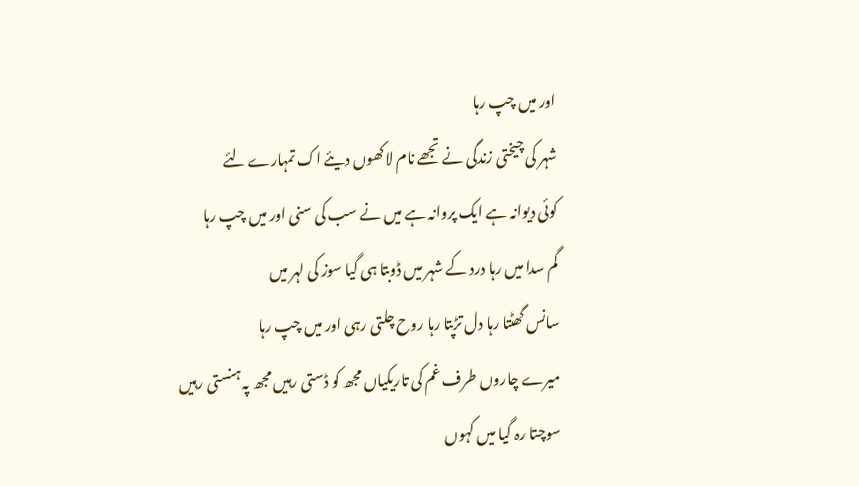اور میں چپ رہا
شہر کی چیختی زندگی نے تجھے نام لاکھوں دیئے اک تمہارے لئے
کوئی دیوانہ ہے ایک پروانہ ہے میں نے سب کی سنی اور میں چپ رہا
گم سدا میں رہا درد کے شہر میں ڈوبتا ہی گیا سوز کی لہر میں
سانس گھٹتا رہا دل تڑپتا رہا روح چلتی رہی اور میں چپ رہا
میرے چاروں طرف غم کی تاریکیاں مجھ کو ڈستی رہیں مجھ پہ ہنستی رہیں
سوچتا رہ گیا میں کہوں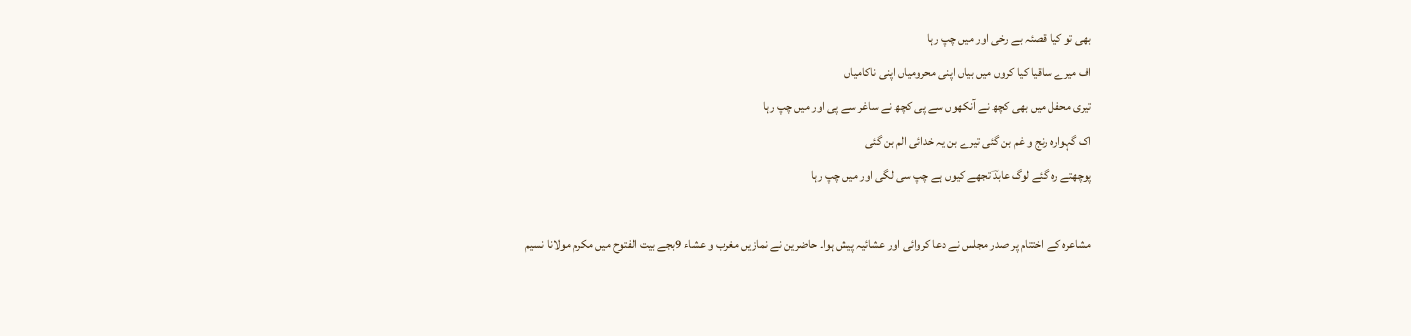بھی تو کیا قصئہ بے رخی اور میں چپ رہا
اف میرے ساقیا کیا کروں میں بیاں اپنی محرومیاں اپنی ناکامیاں
تیری محفل میں بھی کچھ نے آنکھوں سے پی کچھ نے ساغر سے پی اور میں چپ رہا
اک گہوارہ رنج و غم بن گئی تیرے بن یہ خدائی الم بن گئی
پوچھتے رہ گئے لوگ عابدؔ تجھے کیوں ہے چپ سی لگی اور میں چپ رہا

مشاعرہ کے اختتام پر صدر مجلس نے دعا کروائی اور عشائیہ پیش ہوا۔ حاضرین نے نمازیں مغرب و عشاء 9بجے بیت الفتوح میں مکرم مولانا نسیم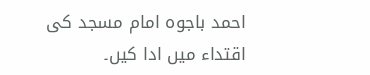احمد باجوہ امام مسجد کی اقتداء میں ادا کیں۔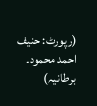(رپورٹ: حنیف احمد محمود۔ برطانیہ)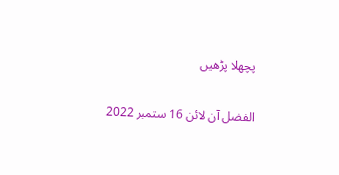پچھلا پڑھیں

الفضل آن لائن 16 ستمبر 2022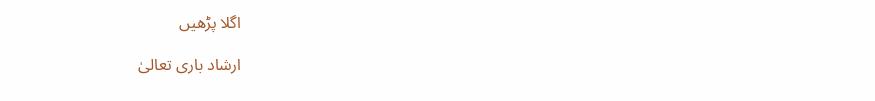اگلا پڑھیں

ارشاد باری تعالیٰ